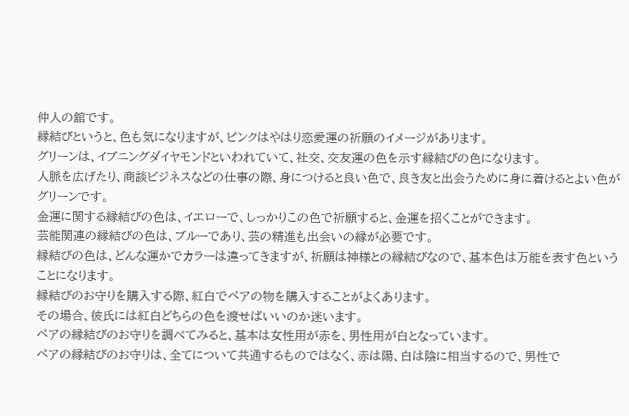仲人の舘です。
縁結びというと、色も気になりますが、ピンクはやはり恋愛運の祈願のイメージがあります。
グリーンは、イブニングダイヤモンドといわれていて、社交、交友運の色を示す縁結びの色になります。
人脈を広げたり、商談ビジネスなどの仕事の際、身につけると良い色で、良き友と出会うために身に着けるとよい色がグリーンです。
金運に関する縁結びの色は、イエローで、しっかりこの色で祈願すると、金運を招くことができます。
芸能関連の縁結びの色は、ブルーであり、芸の精進も出会いの縁が必要です。
縁結びの色は、どんな運かでカラーは違ってきますが、祈願は神様との縁結びなので、基本色は万能を表す色ということになります。
縁結びのお守りを購入する際、紅白でペアの物を購入することがよくあります。
その場合、彼氏には紅白どちらの色を渡せばいいのか迷います。
ペアの縁結びのお守りを調べてみると、基本は女性用が赤を、男性用が白となっています。
ペアの縁結びのお守りは、全てについて共通するものではなく、赤は陽、白は陰に相当するので、男性で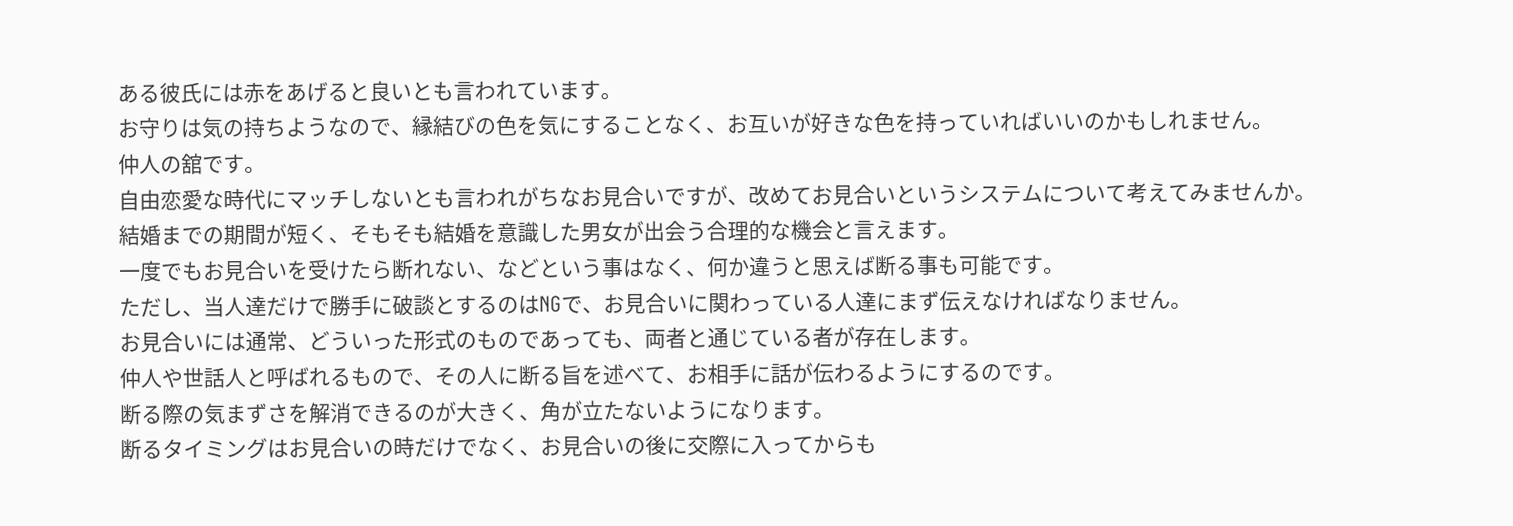ある彼氏には赤をあげると良いとも言われています。
お守りは気の持ちようなので、縁結びの色を気にすることなく、お互いが好きな色を持っていればいいのかもしれません。
仲人の舘です。
自由恋愛な時代にマッチしないとも言われがちなお見合いですが、改めてお見合いというシステムについて考えてみませんか。
結婚までの期間が短く、そもそも結婚を意識した男女が出会う合理的な機会と言えます。
一度でもお見合いを受けたら断れない、などという事はなく、何か違うと思えば断る事も可能です。
ただし、当人達だけで勝手に破談とするのはNGで、お見合いに関わっている人達にまず伝えなければなりません。
お見合いには通常、どういった形式のものであっても、両者と通じている者が存在します。
仲人や世話人と呼ばれるもので、その人に断る旨を述べて、お相手に話が伝わるようにするのです。
断る際の気まずさを解消できるのが大きく、角が立たないようになります。
断るタイミングはお見合いの時だけでなく、お見合いの後に交際に入ってからも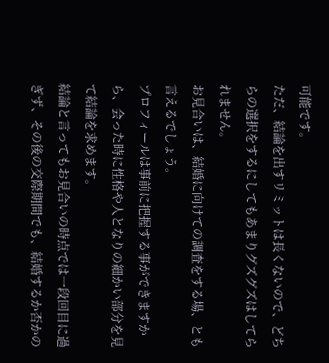可能です。
ただ、結論を出すリミットは長くないので、どちらの選択をするにしてもあまりグズグズはしてられません。
お見合いは、結婚に向けての調査をする場、とも言えるでしょう。
プロフィールは事前に把握する事ができますから、会った時に性格や人となりの細かい部分を見て結論を求めます。
結論と言ってもお見合いの時点では一段回目に過ぎず、その後の交際期間でも、結婚するか否かの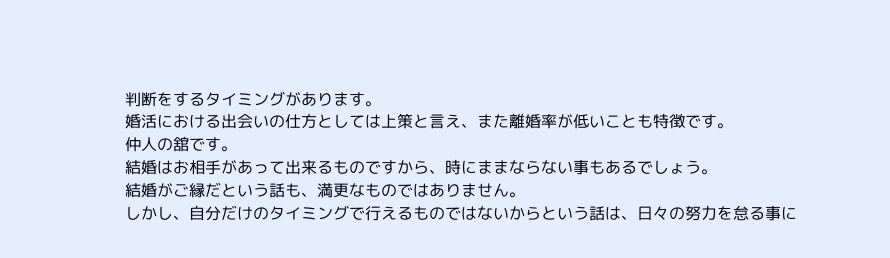判断をするタイミングがあります。
婚活における出会いの仕方としては上策と言え、また離婚率が低いことも特徴です。
仲人の舘です。
結婚はお相手があって出来るものですから、時にままならない事もあるでしょう。
結婚がご縁だという話も、満更なものではありません。
しかし、自分だけのタイミングで行えるものではないからという話は、日々の努力を怠る事に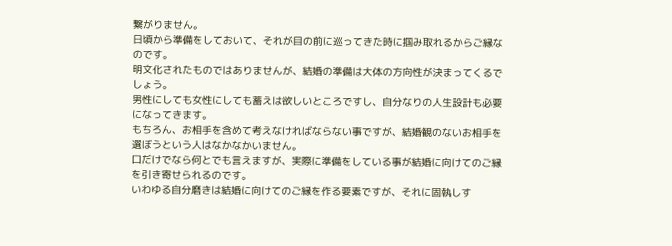繋がりません。
日頃から準備をしておいて、それが目の前に巡ってきた時に掴み取れるからご縁なのです。
明文化されたものではありませんが、結婚の準備は大体の方向性が決まってくるでしょう。
男性にしても女性にしても蓄えは欲しいところですし、自分なりの人生設計も必要になってきます。
もちろん、お相手を含めて考えなければならない事ですが、結婚観のないお相手を選ぼうという人はなかなかいません。
口だけでなら何とでも言えますが、実際に準備をしている事が結婚に向けてのご縁を引き寄せられるのです。
いわゆる自分磨きは結婚に向けてのご縁を作る要素ですが、それに固執しす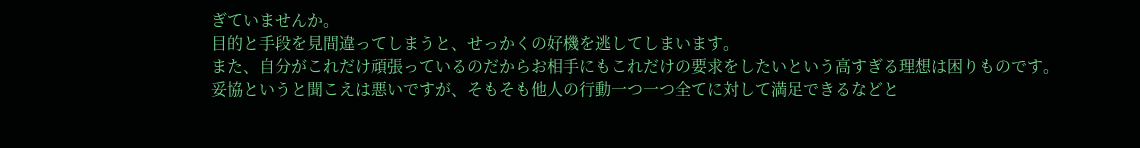ぎていませんか。
目的と手段を見間違ってしまうと、せっかくの好機を逃してしまいます。
また、自分がこれだけ頑張っているのだからお相手にもこれだけの要求をしたいという高すぎる理想は困りものです。
妥協というと聞こえは悪いですが、そもそも他人の行動一つ一つ全てに対して満足できるなどと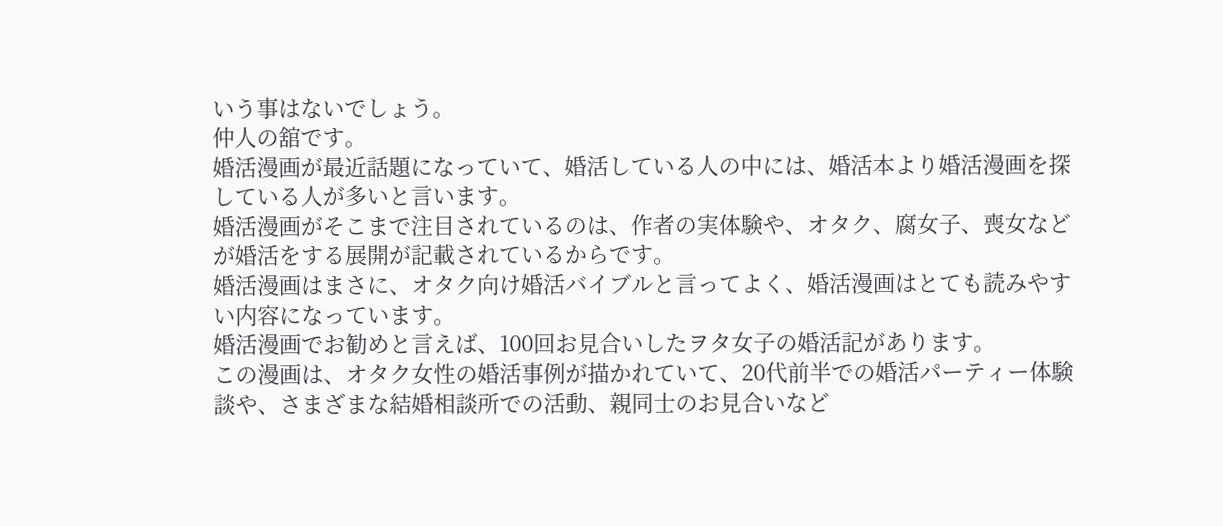いう事はないでしょう。
仲人の舘です。
婚活漫画が最近話題になっていて、婚活している人の中には、婚活本より婚活漫画を探している人が多いと言います。
婚活漫画がそこまで注目されているのは、作者の実体験や、オタク、腐女子、喪女などが婚活をする展開が記載されているからです。
婚活漫画はまさに、オタク向け婚活バイブルと言ってよく、婚活漫画はとても読みやすい内容になっています。
婚活漫画でお勧めと言えば、100回お見合いしたヲタ女子の婚活記があります。
この漫画は、オタク女性の婚活事例が描かれていて、20代前半での婚活パーティー体験談や、さまざまな結婚相談所での活動、親同士のお見合いなど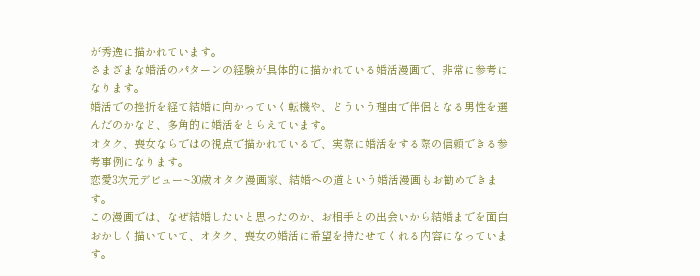が秀逸に描かれています。
さまざまな婚活のパターンの経験が具体的に描かれている婚活漫画で、非常に参考になります。
婚活での挫折を経て結婚に向かっていく転機や、どういう理由で伴侶となる男性を選んだのかなど、多角的に婚活をとらえています。
オタク、喪女ならではの視点で描かれているで、実際に婚活をする際の信頼できる参考事例になります。
恋愛3次元デビュー~30歳オタク漫画家、結婚への道という婚活漫画もお勧めできます。
この漫画では、なぜ結婚したいと思ったのか、お相手との出会いから結婚までを面白おかしく描いていて、オタク、喪女の婚活に希望を持たせてくれる内容になっています。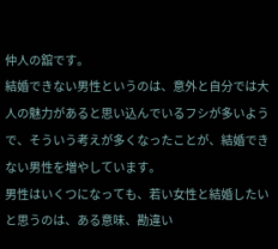仲人の舘です。
結婚できない男性というのは、意外と自分では大人の魅力があると思い込んでいるフシが多いようで、そういう考えが多くなったことが、結婚できない男性を増やしています。
男性はいくつになっても、若い女性と結婚したいと思うのは、ある意味、勘違い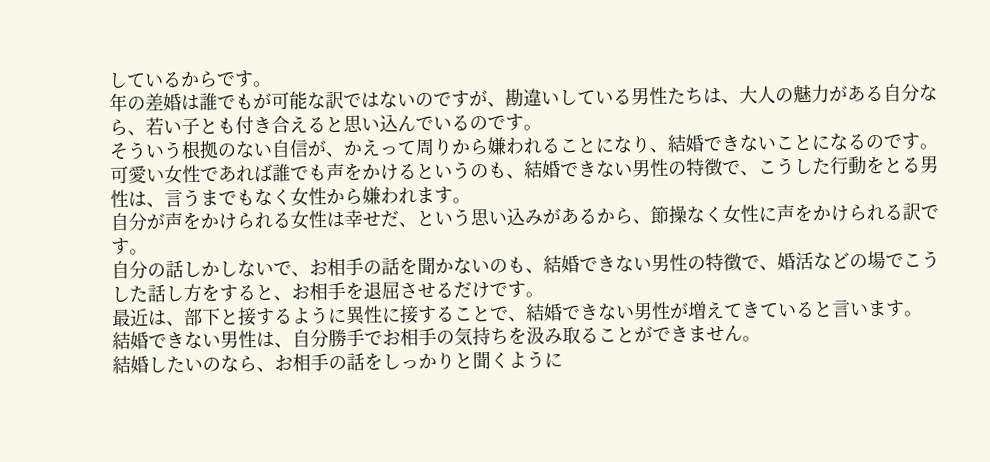しているからです。
年の差婚は誰でもが可能な訳ではないのですが、勘違いしている男性たちは、大人の魅力がある自分なら、若い子とも付き合えると思い込んでいるのです。
そういう根拠のない自信が、かえって周りから嫌われることになり、結婚できないことになるのです。
可愛い女性であれば誰でも声をかけるというのも、結婚できない男性の特徴で、こうした行動をとる男性は、言うまでもなく女性から嫌われます。
自分が声をかけられる女性は幸せだ、という思い込みがあるから、節操なく女性に声をかけられる訳です。
自分の話しかしないで、お相手の話を聞かないのも、結婚できない男性の特徴で、婚活などの場でこうした話し方をすると、お相手を退屈させるだけです。
最近は、部下と接するように異性に接することで、結婚できない男性が増えてきていると言います。
結婚できない男性は、自分勝手でお相手の気持ちを汲み取ることができません。
結婚したいのなら、お相手の話をしっかりと聞くように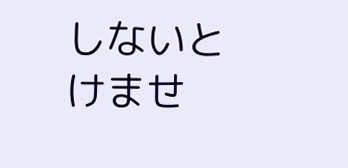しないとけませ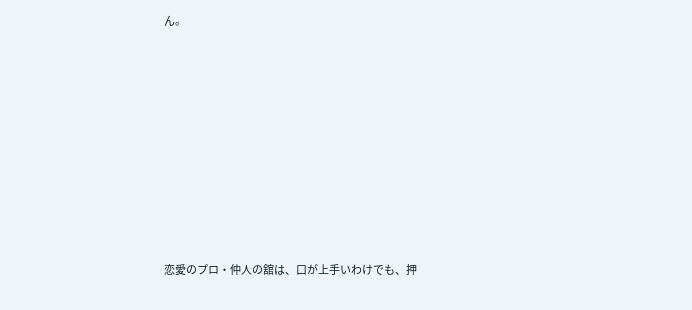ん。









恋愛のプロ・仲人の舘は、口が上手いわけでも、押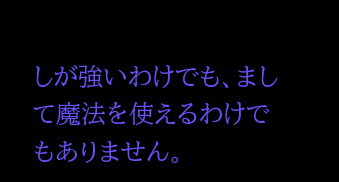しが強いわけでも、まして魔法を使えるわけでもありません。